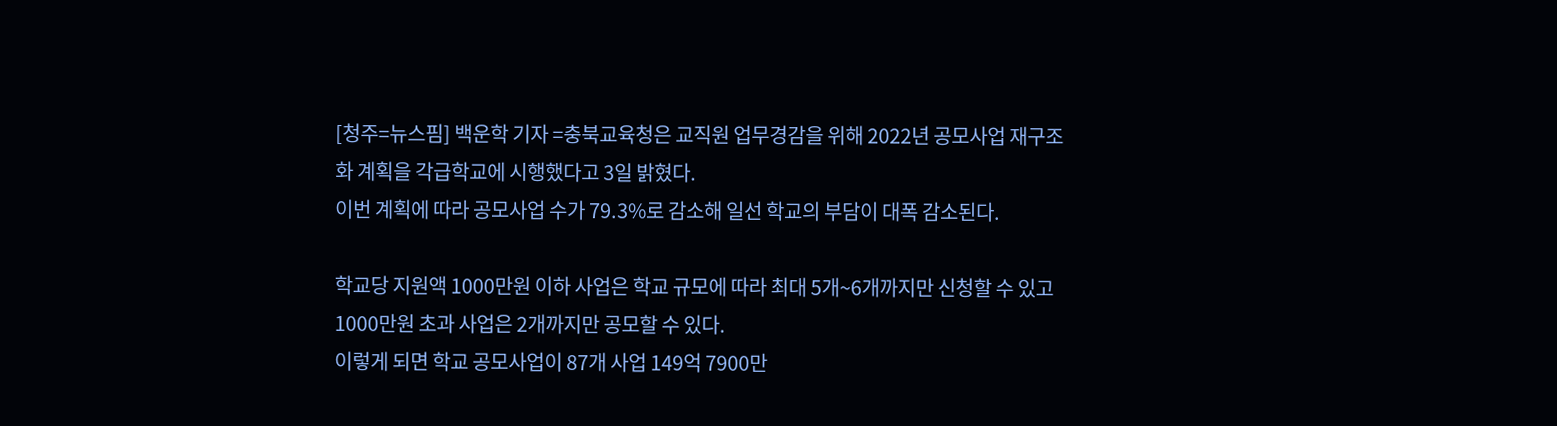[청주=뉴스핌] 백운학 기자 =충북교육청은 교직원 업무경감을 위해 2022년 공모사업 재구조화 계획을 각급학교에 시행했다고 3일 밝혔다.
이번 계획에 따라 공모사업 수가 79.3%로 감소해 일선 학교의 부담이 대폭 감소된다.

학교당 지원액 1000만원 이하 사업은 학교 규모에 따라 최대 5개~6개까지만 신청할 수 있고 1000만원 초과 사업은 2개까지만 공모할 수 있다.
이렇게 되면 학교 공모사업이 87개 사업 149억 7900만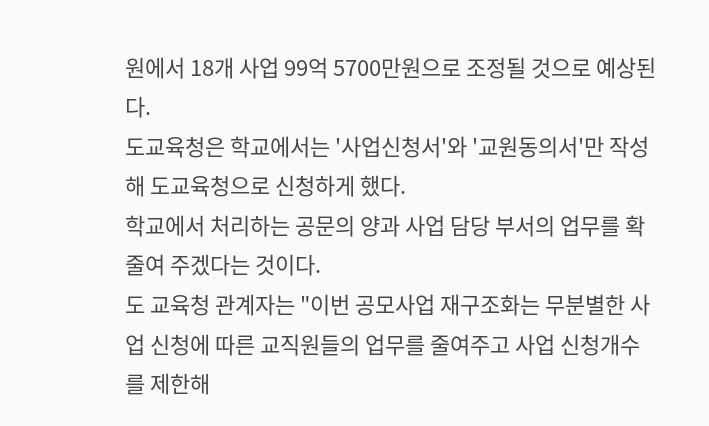원에서 18개 사업 99억 5700만원으로 조정될 것으로 예상된다.
도교육청은 학교에서는 '사업신청서'와 '교원동의서'만 작성해 도교육청으로 신청하게 했다.
학교에서 처리하는 공문의 양과 사업 담당 부서의 업무를 확 줄여 주겠다는 것이다.
도 교육청 관계자는 "이번 공모사업 재구조화는 무분별한 사업 신청에 따른 교직원들의 업무를 줄여주고 사업 신청개수를 제한해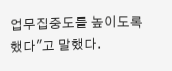업무집중도를 높이도록 했다"고 말했다.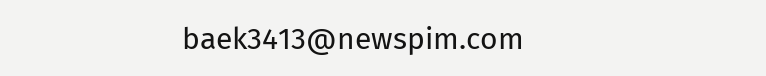baek3413@newspim.com